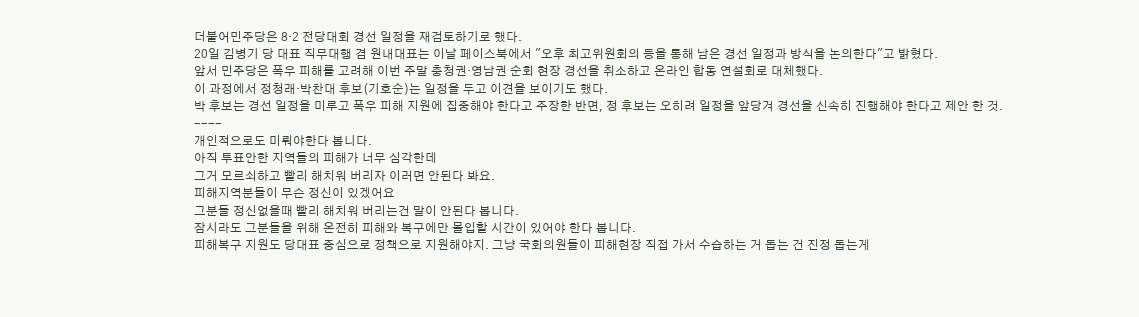더불어민주당은 8·2 전당대회 경선 일정을 재검토하기로 했다.
20일 김병기 당 대표 직무대행 겸 원내대표는 이날 페이스북에서 "오후 최고위원회의 등을 통해 남은 경선 일정과 방식을 논의한다"고 밝혔다.
앞서 민주당은 폭우 피해를 고려해 이번 주말 충청권·영남권 순회 현장 경선을 취소하고 온라인 합동 연설회로 대체했다.
이 과정에서 정청래·박찬대 후보(기호순)는 일정을 두고 이견을 보이기도 했다.
박 후보는 경선 일정을 미루고 폭우 피해 지원에 집중해야 한다고 주장한 반면, 정 후보는 오히려 일정을 앞당겨 경선을 신속히 진행해야 한다고 제안 한 것.
----
개인적으로도 미뤄야한다 봅니다.
아직 투표안한 지역들의 피해가 너무 심각한데
그거 모르쇠하고 빨리 해치워 버리자 이러면 안된다 봐요.
피해지역분들이 무슨 정신이 있겠어요
그분들 정신없을때 빨리 해치워 버리는건 말이 안된다 봅니다.
잠시라도 그분들을 위해 온전히 피해와 복구에만 몰입할 시간이 있어야 한다 봅니다.
피해복구 지원도 당대표 중심으로 정책으로 지원해야지. 그냥 국회의원들이 피해현장 직접 가서 수습하는 거 돕는 건 진정 돕는게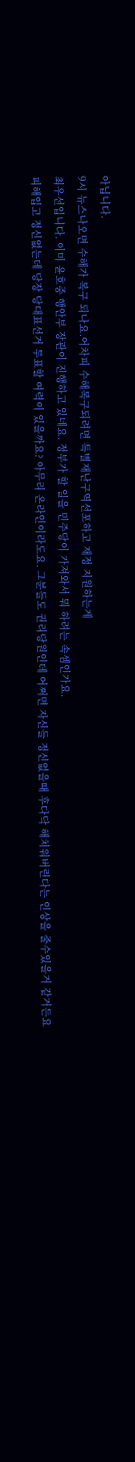아닙니다.
9시 뉴스나오면 수해가 복구 되나요.어차피 수해복구되려면 특별재난구역선포하고 재정 지원하는게
최우선입니다. 이미 윤호중 행안부 장관이 진행하고 있네요. 정부가 할 일을 민주당이 가져와서 뭐 하려는 속셈인가요.
피해입고 정신없는데 당장 당대표선거 투표할 여력이 있을까요? 아무리 온라인이라도요. 그분들도 권리당원인데 어쩌면 자신들 정신없을때 후다닥 해치워버린다는 인상을 줄수있을거 같거든요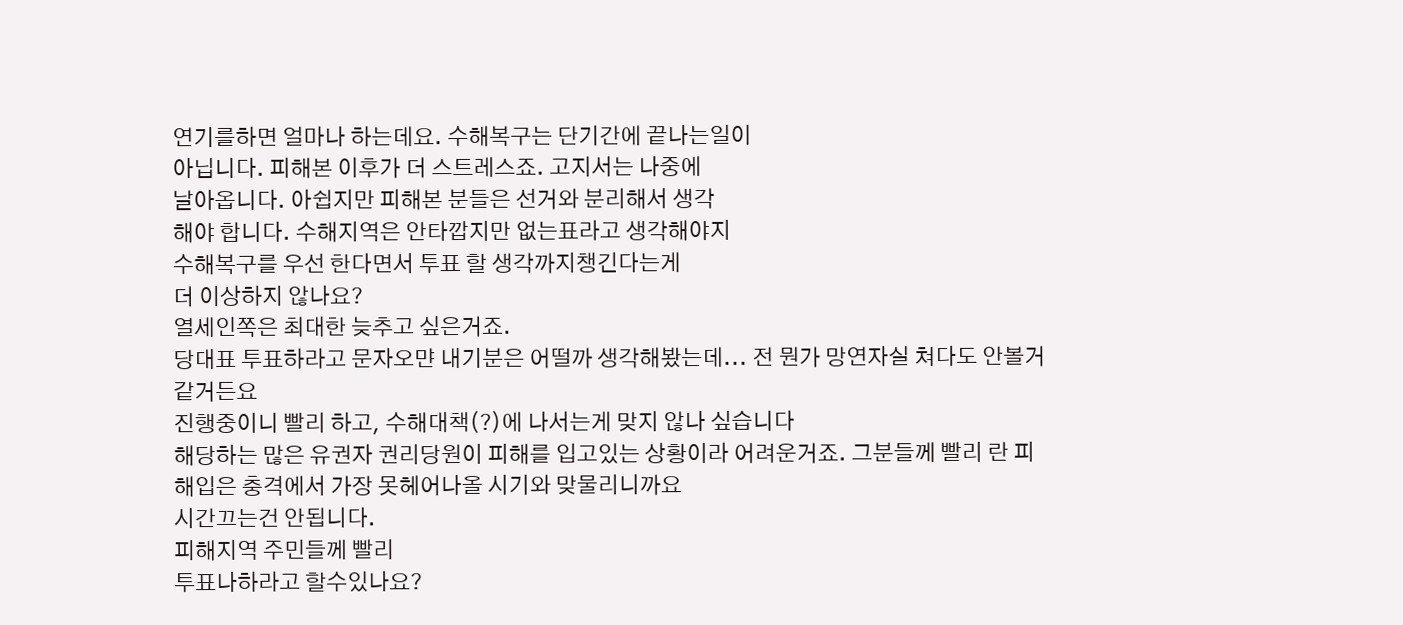연기를하면 얼마나 하는데요. 수해복구는 단기간에 끝나는일이
아닙니다. 피해본 이후가 더 스트레스죠. 고지서는 나중에
날아옵니다. 아쉽지만 피해본 분들은 선거와 분리해서 생각
해야 합니다. 수해지역은 안타깝지만 없는표라고 생각해야지
수해복구를 우선 한다면서 투표 할 생각까지챙긴다는게
더 이상하지 않나요?
열세인쪽은 최대한 늦추고 싶은거죠.
당대표 투표하라고 문자오먄 내기분은 어떨까 생각해봤는데... 전 뭔가 망연자실 쳐다도 안볼거같거든요
진행중이니 빨리 하고, 수해대책(?)에 나서는게 맞지 않나 싶습니다
해당하는 많은 유권자 권리당원이 피해를 입고있는 상황이라 어려운거죠. 그분들께 빨리 란 피해입은 충격에서 가장 못헤어나올 시기와 맞물리니까요
시간끄는건 안됩니다.
피해지역 주민들께 빨리
투표나하라고 할수있나요?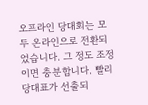오프라인 당대회는 모두 온라인으로 전환되었습니다. 그 정도 조정이면 충분합니다. 빨리 당대표가 선출되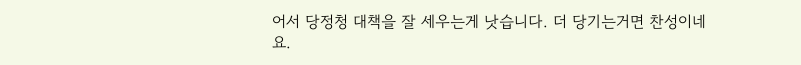어서 당정청 대책을 잘 세우는게 낫습니다. 더 당기는거면 찬성이네요.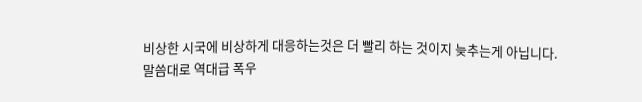비상한 시국에 비상하게 대응하는것은 더 빨리 하는 것이지 늦추는게 아닙니다.
말씀대로 역대급 폭우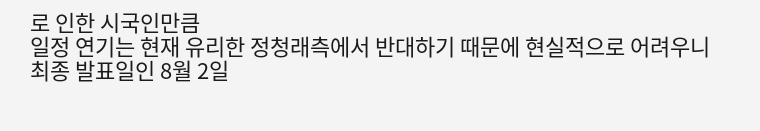로 인한 시국인만큼
일정 연기는 현재 유리한 정청래측에서 반대하기 때문에 현실적으로 어려우니
최종 발표일인 8월 2일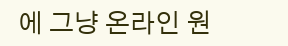에 그냥 온라인 원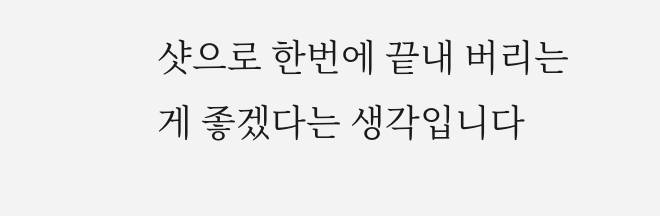샷으로 한번에 끝내 버리는게 좋겠다는 생각입니다